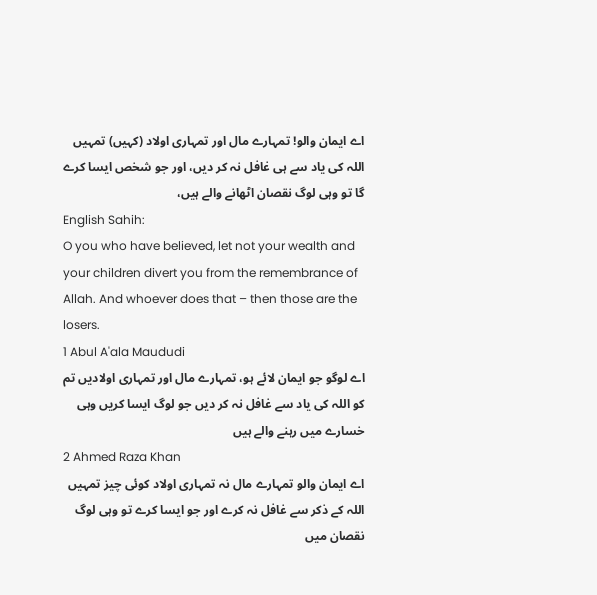اے ایمان والو! تمہارے مال اور تمہاری اولاد (کہیں) تمہیں اللہ کی یاد سے ہی غافل نہ کر دیں، اور جو شخص ایسا کرے گا تو وہی لوگ نقصان اٹھانے والے ہیں،
English Sahih:
O you who have believed, let not your wealth and your children divert you from the remembrance of Allah. And whoever does that – then those are the losers.
1 Abul A'ala Maududi
اے لوگو جو ایمان لائے ہو، تمہارے مال اور تمہاری اولادیں تم کو اللہ کی یاد سے غافل نہ کر دیں جو لوگ ایسا کریں وہی خسارے میں رہنے والے ہیں
2 Ahmed Raza Khan
اے ایمان والو تمہارے مال نہ تمہاری اولاد کوئی چیز تمہیں اللہ کے ذکر سے غافل نہ کرے اور جو ایسا کرے تو وہی لوگ نقصان میں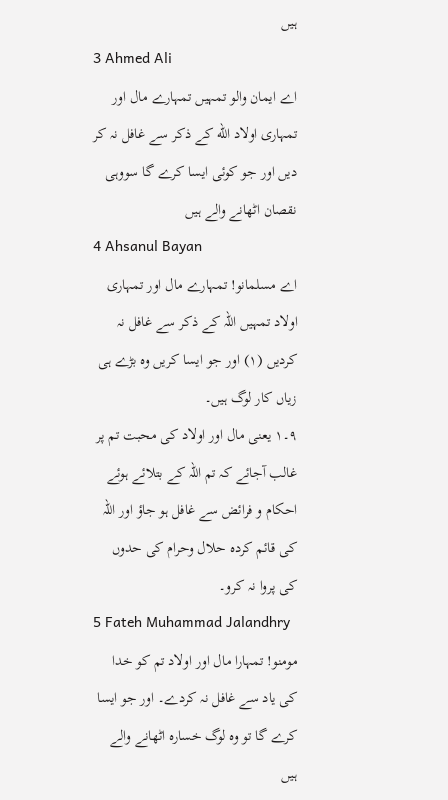ہیں
3 Ahmed Ali
اے ایمان والو تمہیں تمہارے مال اور تمہاری اولاد الله کے ذکر سے غافل نہ کر دیں اور جو کوئی ایسا کرے گا سووہی نقصان اٹھانے والے ہیں
4 Ahsanul Bayan
اے مسلمانو! تمہارے مال اور تمہاری اولاد تمہیں اللہ کے ذکر سے غافل نہ کردیں (١) اور جو ایسا کریں وہ بڑے ہی زیاں کار لوگ ہیں۔
٩۔١ یعنی مال اور اولاد کی محبت تم پر غالب آجائے کہ تم اللہ کے بتلائے ہوئے احکام و فرائض سے غافل ہو جاؤ اور اللہ کی قائم کردہ حلال وحرام کی حدوں کی پروا نہ کرو۔
5 Fateh Muhammad Jalandhry
مومنو! تمہارا مال اور اولاد تم کو خدا کی یاد سے غافل نہ کردے۔ اور جو ایسا کرے گا تو وہ لوگ خسارہ اٹھانے والے ہیں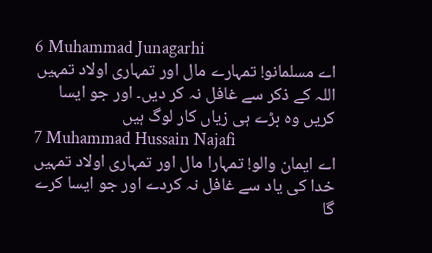6 Muhammad Junagarhi
اے مسلمانو! تمہارے مال اور تمہاری اولاد تمہیں اللہ کے ذکر سے غافل نہ کر دیں۔ اور جو ایسا کریں وه بڑے ہی زیاں کار لوگ ہیں
7 Muhammad Hussain Najafi
اے ایمان والو! تمہارا مال اور تمہاری اولاد تمہیں خدا کی یاد سے غافل نہ کردے اور جو ایسا کرے گا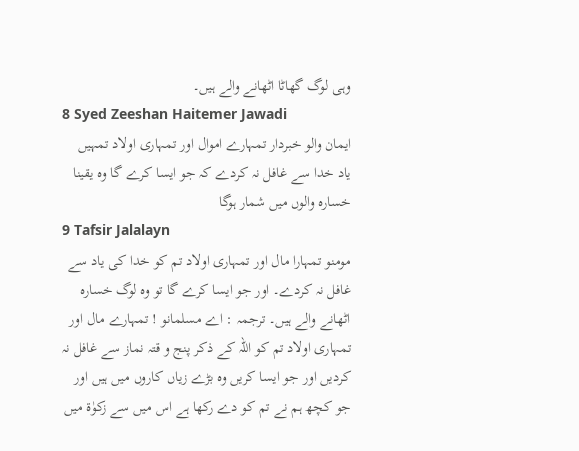وہی لوگ گھاٹا اٹھانے والے ہیں۔
8 Syed Zeeshan Haitemer Jawadi
ایمان والو خبردار تمہارے اموال اور تمہاری اولاد تمہیں یاد خدا سے غافل نہ کردے کہ جو ایسا کرے گا وہ یقینا خسارہ والوں میں شمار ہوگا
9 Tafsir Jalalayn
مومنو تمہارا مال اور تمہاری اولاد تم کو خدا کی یاد سے غافل نہ کردے۔ اور جو ایسا کرے گا تو وہ لوگ خسارہ اٹھانے والے ہیں۔ ترجمہ : اے مسلمانو ! تمہارے مال اور تمہاری اولاد تم کو اللہ کے ذکر پنج و قتہ نماز سے غافل نہ کردیں اور جو ایسا کریں وہ بڑے زیاں کاروں میں ہیں اور جو کچھ ہم نے تم کو دے رکھا ہے اس میں سے زکوٰۃ میں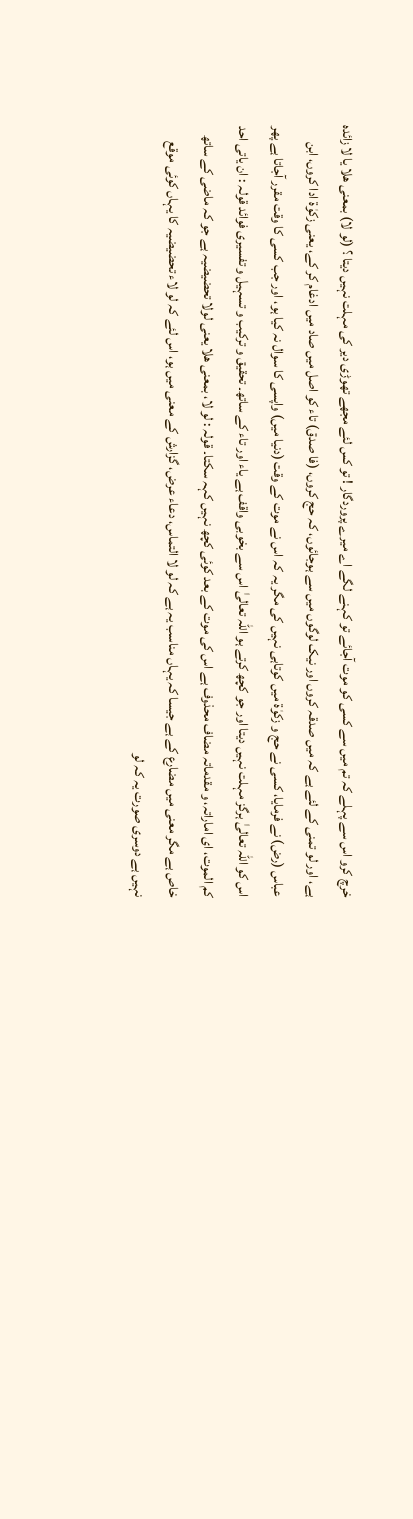خرچ کرو اس سے پہلے کہ تم میں سے کسی کو موت آجائے تو کہنے لگے اے میرے پروردگار ! تو کس لئے مجھے تھوڑی دیر کی مہلت نہیں دیتا ؟ (لو لا) بمعنی ھلا یا لا زائدہ ہے، اور لو تمنی کے لئے ہے کہ میں صدقہ کروں اور نیک لوگوں میں سے ہوجائوں، کہ حج کروں، (فا صدق) تاء کو اصل میں صاد میں ادغام کر کے، یعنی زکوٰۃ ادا کروں، ابن عباس (رض) نے فرمایا، کسی نے حج و زکوٰۃ میں کوتاہی نہیں کی مگر یہ کہ اس نے موت کے وقت (دنیا میں) واپسی کا سوال نہ کیا ہو، اور جب کسی کا وقت مقرر آجاتا ہے پھر اس کو اللہ تعالیٰ ہرگز مہلت نہیں دیتا اور جو کچھ کرتے ہو اللہ تعالیٰ اس سے بخوبی واقف ہے یاء اور تاء کے ساتھ۔ تحقیق و ترکیب و تسہیل و تفسیری فوائد قولہ : ان یاتی احد کم الموت، ای اماراتہ، و مقدماتہ مضاف محذوف ہے اس کی موت کے بعد کوئی کچھ نہیں کہہ سکتا۔ قولہ : لو لا، بمعنی ھلا یعنی لولا تحضیضیہ ہے جو کہ ماضی کے ساتھ خاص ہے مگر معنی میں مضارع کے ہے جیسا کہ یہاں مناسب یہ ہے کہ لو لا التماس، دعاء عرض، گزارش کے معنی میں ہو، اس لئے کہ لو لاء تحضیضیہ کا یہاں کوئی موقع نہیں ہے دوسری صورت یہ کہ لو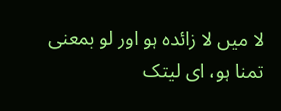لا میں لا زائدہ ہو اور لو بمعنی تمنا ہو، ای لیتک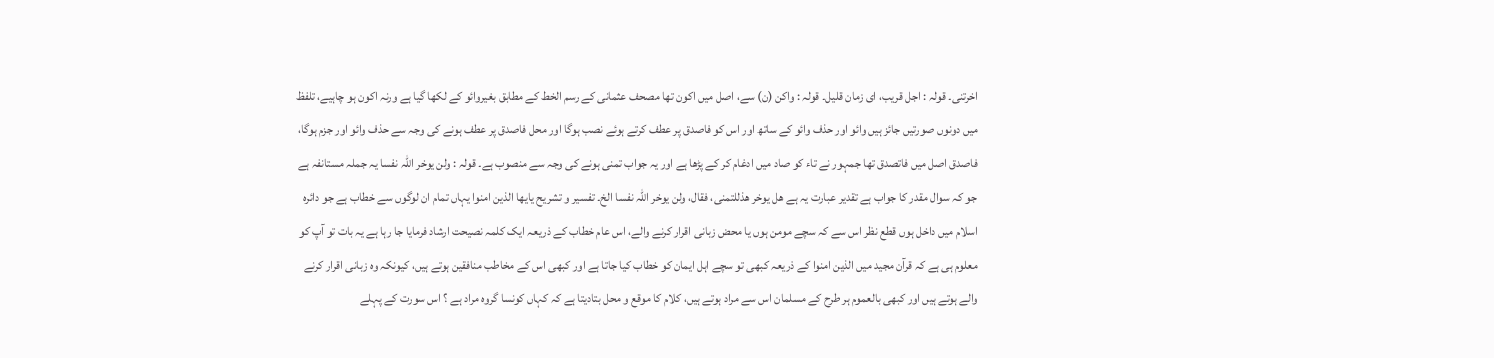اخرتنی۔ قولہ : اجل قریب، ای زمان قلیل۔ قولہ : واکن (ن) سے، اصل میں اکون تھا مصحف عثمانی کے رسم الخط کے مطابق بغیروائو کے لکھا گیا ہے ورنہ اکون ہو چاہیے، تلفظ میں دونوں صورتیں جائز ہیں وائو اور حذف وائو کے ساتھ اور اس کو فاصدق پر عطف کرتے ہوئے نصب ہوگا اور محل فاصدق پر عطف ہونے کی وجہ سے حذف وائو اور جزم ہوگا، فاصدق اصل میں فاتصدق تھا جمہور نے تاء کو صاد میں ادغام کر کے پڑھا ہے اور یہ جواب تمنی ہونے کی وجہ سے منصوب ہے۔ قولہ : ولن یوخر اللہ نفسا یہ جملہ مستانفہ ہے جو کہ سوال مقدر کا جواب ہے تقدیر عبارت یہ ہے ھل یوخر ھذللتمنی، فقال، ولن یوخر اللہ نفسا الخ۔ تفسیر و تشریح یایھا الذین امنوا یہاں تمام ان لوگوں سے خطاب ہے جو دائرہ اسلام میں داخل ہوں قطع نظر اس سے کہ سچے مومن ہوں یا محض زبانی اقرار کرنے والے، اس عام خطاب کے ذریعہ ایک کلمہ نصیحت ارشاد فرمایا جا رہا ہے یہ بات تو آپ کو معلوم ہی ہے کہ قرآن مجید میں الذین امنوا کے ذریعہ کبھی تو سچے اہل ایمان کو خطاب کیا جاتا ہے اور کبھی اس کے مخاطب منافقین ہوتے ہیں، کیونکہ وہ زبانی اقرار کرنے والے ہوتے ہیں اور کبھی بالعموم ہر طرح کے مسلمان اس سے مراد ہوتے ہیں، کلام کا موقع و محل بتادیتا ہے کہ کہاں کونسا گروہ مراد ہے ؟ اس سورت کے پہلے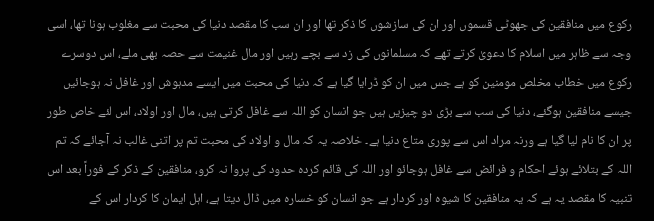رکوع میں منافقین کی جھوٹی قسموں اور ان کی سازشوں کا ذکر تھا اور ان سب کا مقصد دنیا کی محبت سے مغلوب ہونا تھا، اسی وجہ سے ظاہر میں اسلام کا دعویٰ کرتے تھے کہ مسلمانوں کی زد سے بچے رہیں اور مال غنیمت سے حصہ بھی ملے، اس دوسرے رکوع میں خطاب مخلص مومنین کو ہے جس میں ان کو ڈرایا گیا ہے کہ دنیا کی محبت میں ایسے مدہوش اور غافل نہ ہوجائیں جیسے منافقین ہوگئے، دنیا کی سب سے بڑی دو چیزیں ہیں جو انسان کو اللہ سے غافل کرتی ہیں، مال اور اولاد، اس لئے خاص طور پر ان کا نام لیا گیا ہے ورنہ مراد اس سے پوری متاع دنیا ہے۔ خلاصہ یہ کہ مال و اولاد کی محبت تم پر اتنی غالب نہ آجائے کہ تم اللہ کے بتلائے ہوئے احکام و فرائض سے غافل ہوجائو اور اللہ کی قائم کردہ حدود کی پروا نہ کرو، منافقین کے ذکر کے فوراً بعد اس تنبیہ کا مقصد یہ ہے کہ یہ منافقین کا شیوہ اور کردار ہے جو انسان کو خسارہ میں ڈال دیتا ہے، اہل ایمان کا کردار اس کے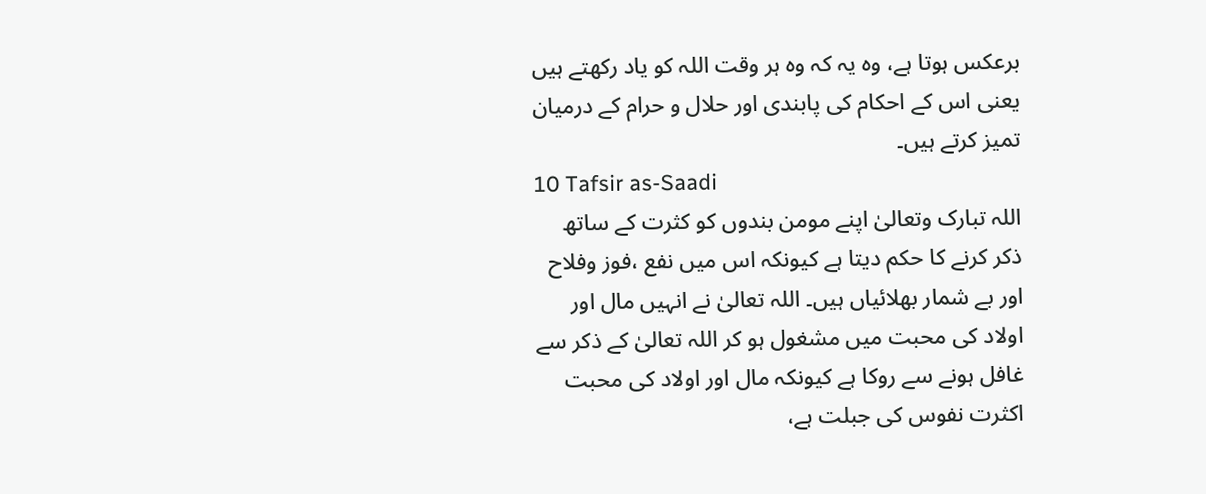برعکس ہوتا ہے، وہ یہ کہ وہ ہر وقت اللہ کو یاد رکھتے ہیں یعنی اس کے احکام کی پابندی اور حلال و حرام کے درمیان تمیز کرتے ہیں۔
10 Tafsir as-Saadi
اللہ تبارک وتعالیٰ اپنے مومن بندوں کو کثرت کے ساتھ ذکر کرنے کا حکم دیتا ہے کیونکہ اس میں نفع ،فوز وفلاح اور بے شمار بھلائیاں ہیں۔ اللہ تعالیٰ نے انہیں مال اور اولاد کی محبت میں مشغول ہو کر اللہ تعالیٰ کے ذکر سے غافل ہونے سے روکا ہے کیونکہ مال اور اولاد کی محبت اکثرت نفوس کی جبلت ہے،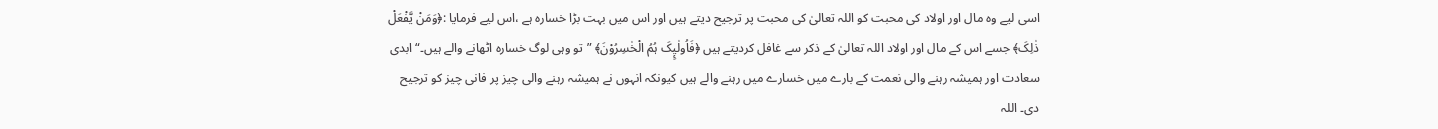اسی لیے وہ مال اور اولاد کی محبت کو اللہ تعالیٰ کی محبت پر ترجیح دیتے ہیں اور اس میں بہت بڑا خسارہ ہے ،اس لیے فرمایا :﴿وَمَنْ یَّفْعَلْ ذٰلِکَ﴾ جسے اس کے مال اور اولاد اللہ تعالیٰ کے ذکر سے غافل کردیتے ہیں ﴿فَاُولٰیِٕکَ ہُمُ الْخٰسِرُوْنَ﴾ ”تو وہی لوگ خسارہ اٹھانے والے ہیں۔“ ابدی سعادت اور ہمیشہ رہنے والی نعمت کے بارے میں خسارے میں رہنے والے ہیں کیونکہ انہوں نے ہمیشہ رہنے والی چیز پر فانی چیز کو ترجیح دی۔ اللہ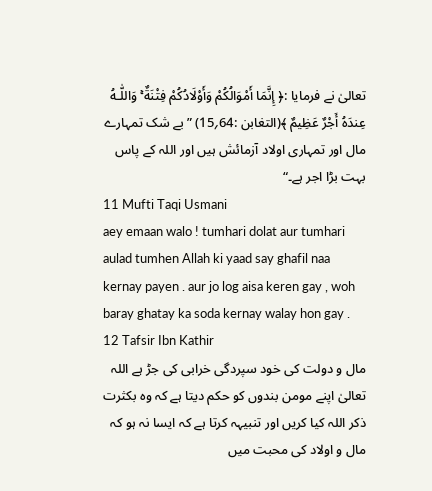تعالیٰ نے فرمایا :﴿ إِنَّمَا أَمْوَالُكُمْ وَأَوْلَادُكُمْ فِتْنَةٌ ۚ وَاللّٰـهُ عِندَهُ أَجْرٌ عَظِيمٌ ﴾(التغابن :64؍15) ”بے شک تمہارے مال اور تمہاری اولاد آزمائش ہیں اور اللہ کے پاس بہت بڑا اجر ہے۔“
11 Mufti Taqi Usmani
aey emaan walo ! tumhari dolat aur tumhari aulad tumhen Allah ki yaad say ghafil naa kernay payen . aur jo log aisa keren gay , woh baray ghatay ka soda kernay walay hon gay .
12 Tafsir Ibn Kathir
مال و دولت کی خود سپردگی خرابی کی جڑ ہے اللہ تعالیٰ اپنے مومن بندوں کو حکم دیتا ہے کہ وہ بکثرت ذکر اللہ کیا کریں اور تنبیہہ کرتا ہے کہ ایسا نہ ہو کہ مال و اولاد کی محبت میں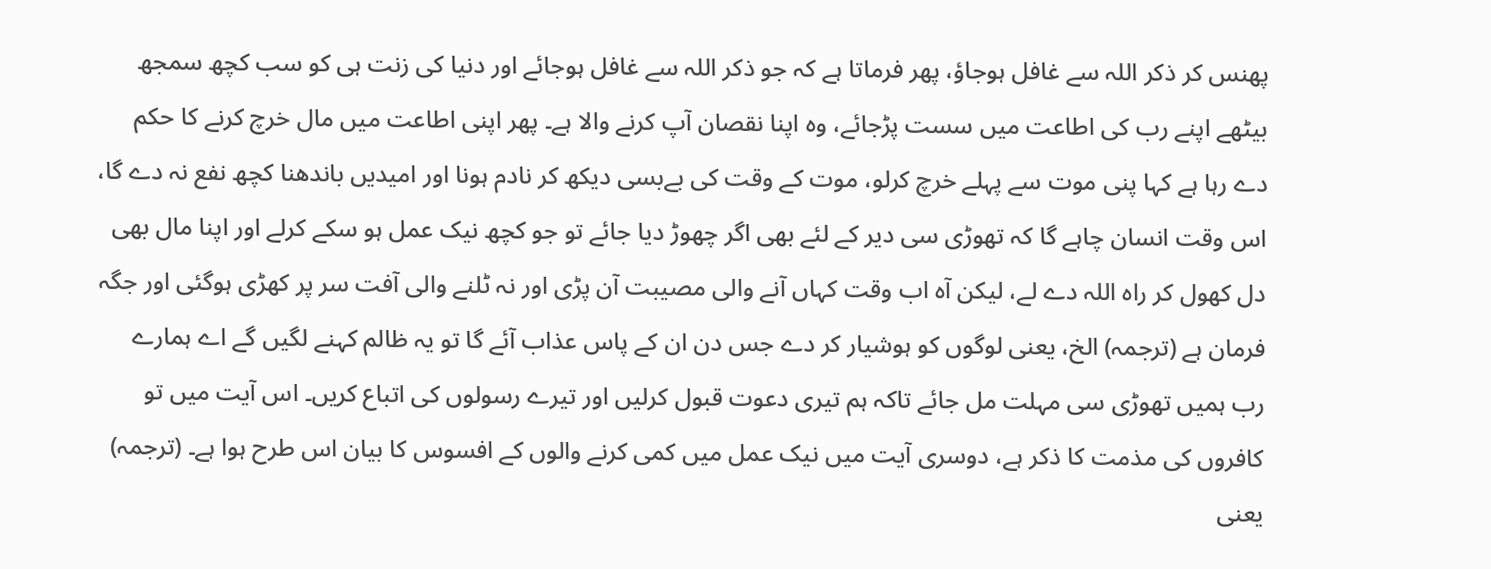پھنس کر ذکر اللہ سے غافل ہوجاؤ، پھر فرماتا ہے کہ جو ذکر اللہ سے غافل ہوجائے اور دنیا کی زنت ہی کو سب کچھ سمجھ بیٹھے اپنے رب کی اطاعت میں سست پڑجائے، وہ اپنا نقصان آپ کرنے والا ہے۔ پھر اپنی اطاعت میں مال خرچ کرنے کا حکم دے رہا ہے کہا پنی موت سے پہلے خرچ کرلو، موت کے وقت کی بےبسی دیکھ کر نادم ہونا اور امیدیں باندھنا کچھ نفع نہ دے گا، اس وقت انسان چاہے گا کہ تھوڑی سی دیر کے لئے بھی اگر چھوڑ دیا جائے تو جو کچھ نیک عمل ہو سکے کرلے اور اپنا مال بھی دل کھول کر راہ اللہ دے لے، لیکن آہ اب وقت کہاں آنے والی مصیبت آن پڑی اور نہ ٹلنے والی آفت سر پر کھڑی ہوگئی اور جگہ فرمان ہے (ترجمہ) الخ، یعنی لوگوں کو ہوشیار کر دے جس دن ان کے پاس عذاب آئے گا تو یہ ظالم کہنے لگیں گے اے ہمارے رب ہمیں تھوڑی سی مہلت مل جائے تاکہ ہم تیری دعوت قبول کرلیں اور تیرے رسولوں کی اتباع کریں۔ اس آیت میں تو کافروں کی مذمت کا ذکر ہے، دوسری آیت میں نیک عمل میں کمی کرنے والوں کے افسوس کا بیان اس طرح ہوا ہے۔ (ترجمہ) یعنی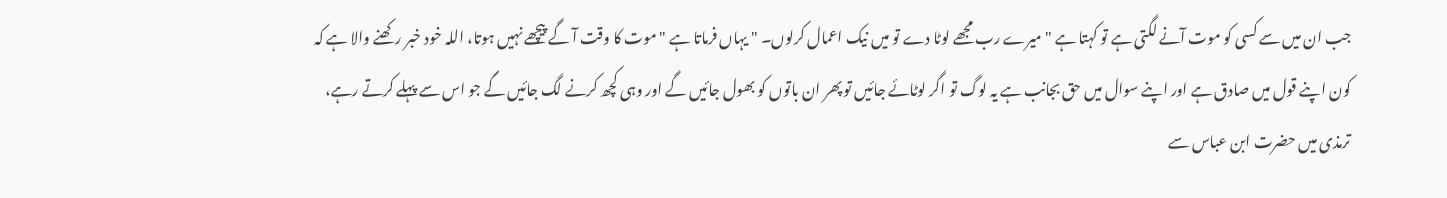جب ان میں سے کسی کو موت آنے لگتی ہے تو کہتا ہے " میرے رب مجھے لوٹا دے تو میں نیک اعمال کرلوں۔ " یہاں فرماتا ہے " موت کا وقت آ گے پیچھے نہیں ہوتا، اللہ خود خبر رکھنے والا ہے کہ کون اپنے قول میں صادق ہے اور اپنے سوال میں حق بجانب ہے یہ لوگ تو اگر لوٹائے جائیں تو پھر ان باتوں کو بھول جائیں گے اور وہی کچھ کرنے لگ جائیں گے جو اس سے پہلے کرتے رہے، ترمذی میں حضرت ابن عباس سے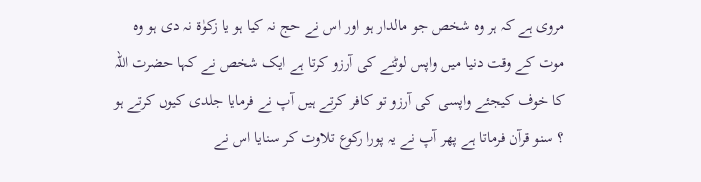مروی ہے کہ ہر وہ شخص جو مالدار ہو اور اس نے حج نہ کیا ہو یا زکوٰۃ نہ دی ہو وہ موت کے وقت دنیا میں واپس لوٹنے کی آرزو کرتا ہے ایک شخص نے کہا حضرت اللہ کا خوف کیجئے واپسی کی آرزو تو کافر کرتے ہیں آپ نے فرمایا جلدی کیوں کرتے ہو ؟ سنو قرآن فرماتا ہے پھر آپ نے یہ پورا رکوع تلاوت کر سنایا اس نے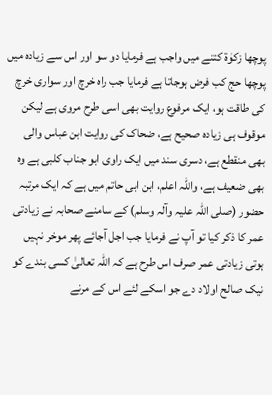پوچھا زکوٰۃ کتنے میں واجب ہے فرمایا دو سو اور اس سے زیادہ میں پوچھا حج کب فرض ہوجاتا ہے فرمایا جب راہ خرچ اور سواری خرچ کی طاقت ہو، ایک مرفوع روایت بھی اسی طرح مروی ہے لیکن موقوف ہی زیادہ صحیح ہے، ضحاک کی روایت ابن عباس والی بھی منقطع ہے، دسری سند میں ایک راوی ابو جناب کلبی ہے وہ بھی ضعیف ہے، واللہ اعلم، ابن ابی حاتم میں ہے کہ ایک مرتبہ حضور (صلی اللہ علیہ وآلہ وسلم) کے سامنے صحابہ نے زیادتی عمر کا ذکر کیا تو آپ نے فرمایا جب اجل آجائے پھر موخر نہیں ہوتی زیادتی عمر صرف اس طرح ہے کہ اللہ تعالیٰ کسی بندے کو نیک صالح اولاد دے جو اسکے لئے اس کے مرنے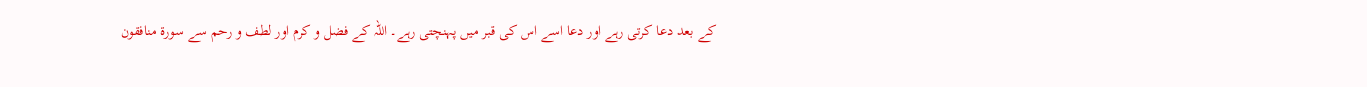کے بعد دعا کرتی رہے اور دعا اسے اس کی قبر میں پہنچتی رہے۔ اللہ کے فضل و کرم اور لطف و رحم سے سورة منافقون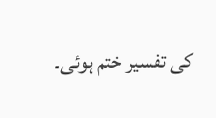کی تفسیر ختم ہوئی۔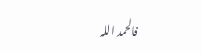فالحمد اللہ